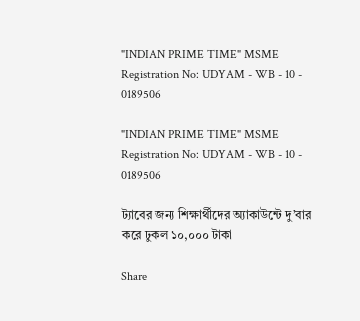"INDIAN PRIME TIME" MSME Registration No: UDYAM - WB - 10 - 0189506

"INDIAN PRIME TIME" MSME Registration No: UDYAM - WB - 10 - 0189506

ট্যাবের জন্য শিক্ষার্থীদের অ্যাকাউন্টে দু’বার করে ঢুকল ১০,০০০ টাকা

Share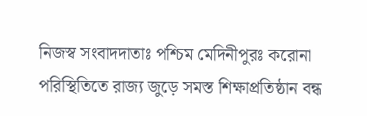নিজস্ব সংবাদদাতাঃ পশ্চিম মেদিনীপুরঃ করোনা পরিস্থিতিতে রাজ্য জুড়ে সমস্ত শিক্ষাপ্রতিষ্ঠান বন্ধ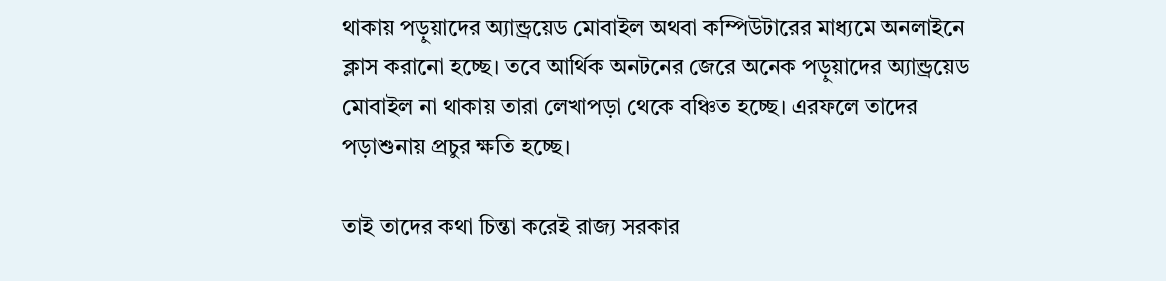থাকায় পড়ুয়াদের অ্যান্ড্রয়েড মোবাইল অথবা কম্পিউটারের মাধ্যমে অনলাইনে ক্লাস করানো হচ্ছে। তবে আর্থিক অনটনের জেরে অনেক পড়ুয়াদের অ্যান্ড্রয়েড মোবাইল না থাকায় তারা লেখাপড়া থেকে বঞ্চিত হচ্ছে। এরফলে তাদের পড়াশুনায় প্রচুর ক্ষতি হচ্ছে।

তাই তাদের কথা চিন্তা করেই রাজ্য সরকার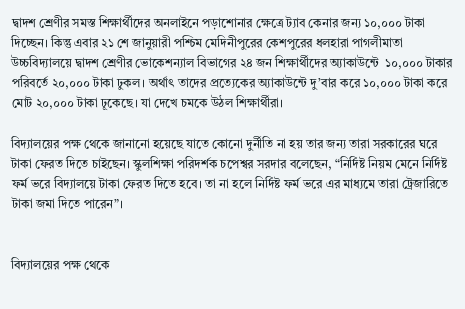দ্বাদশ শ্রেণীর সমস্ত শিক্ষার্থীদের অনলাইনে পড়াশোনার ক্ষেত্রে ট্যাব কেনার জন্য ১০,০০০ টাকা দিচ্ছেন। কিন্তু এবার ২১ শে জানুয়ারী পশ্চিম মেদিনীপুরের কেশপুরের ধলহারা পাগলীমাতা উচ্চবিদ্যালয়ে দ্বাদশ শ্রেণীর ভোকেশন্যাল বিভাগের ২৪ জন শিক্ষার্থীদের অ্যাকাউন্টে  ১০,০০০ টাকার পরিবর্তে ২০,০০০ টাকা ঢুকল। অর্থাৎ তাদের প্রত্যেকের অ্যাকাউন্টে দু’বার করে ১০,০০০ টাকা করে মোট ২০,০০০ টাকা ঢূকেছে। যা দেখে চমকে উঠল শিক্ষার্থীরা।

বিদ্যালয়ের পক্ষ থেকে জানানো হয়েছে যাতে কোনো দুর্নীতি না হয় তার জন্য তারা সরকারের ঘরে টাকা ফেরত দিতে চাইছেন। স্কুলশিক্ষা পরিদর্শক চপেশ্বর সরদার বলেছেন, “নির্দিষ্ট নিয়ম মেনে নির্দিষ্ট ফর্ম ভরে বিদ্যালয়ে টাকা ফেরত দিতে হবে। তা না হলে নির্দিষ্ট ফর্ম ভরে এর মাধ্যমে তারা ট্রেজারিতে টাকা জমা দিতে পারেন”।


বিদ্যালয়ের পক্ষ থেকে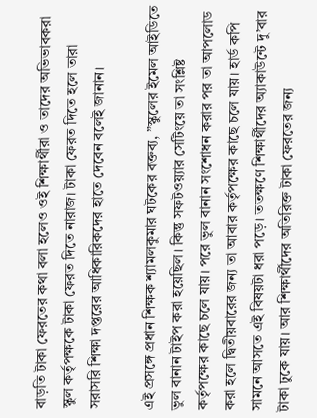বাড়তি টাকা ফেরতের কথা বলা হলেও ওই শিক্ষার্থীরা ও তাদের অভিভাবকরা স্কুল কর্তৃপক্ষকে টাকা ফেরত দিতে নারাজ। টাকা ফেরত দিতে হলে তারা সরাসরি শিক্ষা দপ্তরের আধিকারিকদের হাতে দেবেন বলেই জানান।

এই প্রসঙ্গে প্রধান শিক্ষক শ্যামলকুমার ঘটকের বক্তব্য, ”স্কুলের ইমেল আইডিতে ভুল বানান টাইপ করা হয়েছিল। কিন্তু সফটওয়্যার সেটিংয়ে তা সংশ্লিষ্ট কর্তৃপক্ষের কাছে চলে যায়। পরে ভুল বানান সংশোধন করার পর তা আপলোড করা হলে দ্বিতীয়বারের জন্য তা আবার কর্তৃপক্ষের কাছে চলে যায়। হার্ড কপি সামনে আসতে এই বিষয়টা ধরা পড়ে। ততক্ষণে শিক্ষার্থীদের অ্যাকাউন্টে দু’বার টাকা ঢুকে যায়। আর শিক্ষার্থীদের অতিরিক্ত টাকা ফেরতের জন্য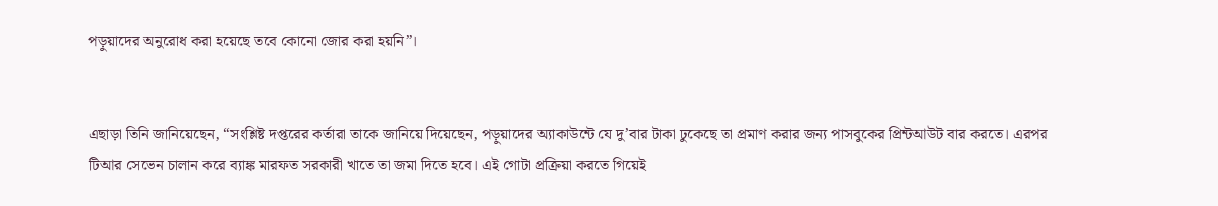পড়ুয়াদের অনুরোধ করা হয়েছে তবে কোনো জোর করা হয়নি”।


এছাড়া তিনি জানিয়েছেন, “সংশ্লিষ্ট দপ্তরের কর্তারা তাকে জানিয়ে দিয়েছেন, পড়ুয়াদের অ্যাকাউন্টে যে দু’বার টাকা ঢুকেছে তা প্রমাণ করার জন্য পাসবুকের প্রিন্টআউট বার করতে। এরপর টিআর সেভেন চালান করে ব্যাঙ্ক মারফত সরকারী খাতে তা জমা দিতে হবে। এই গোটা প্রক্রিয়া করতে গিয়েই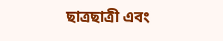ছাত্রছাত্রী এবং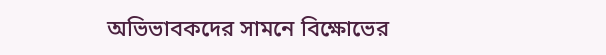অভিভাবকদের সামনে বিক্ষোভের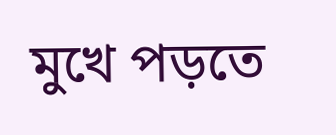মুখে পড়তে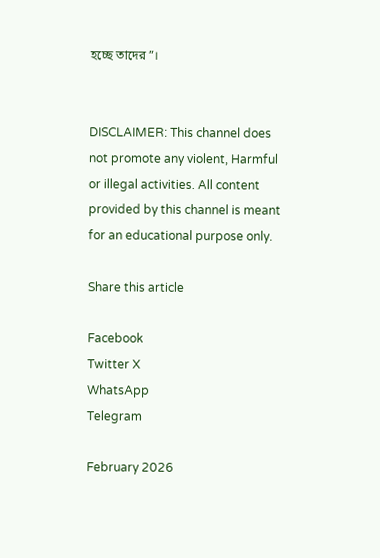হচ্ছে তাদের”।


DISCLAIMER: This channel does not promote any violent, Harmful or illegal activities. All content provided by this channel is meant for an educational purpose only.

Share this article

Facebook
Twitter X
WhatsApp
Telegram

February 2026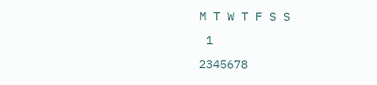M T W T F S S
 1
2345678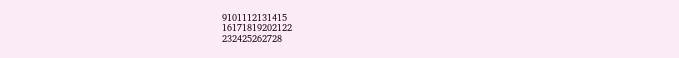9101112131415
16171819202122
232425262728